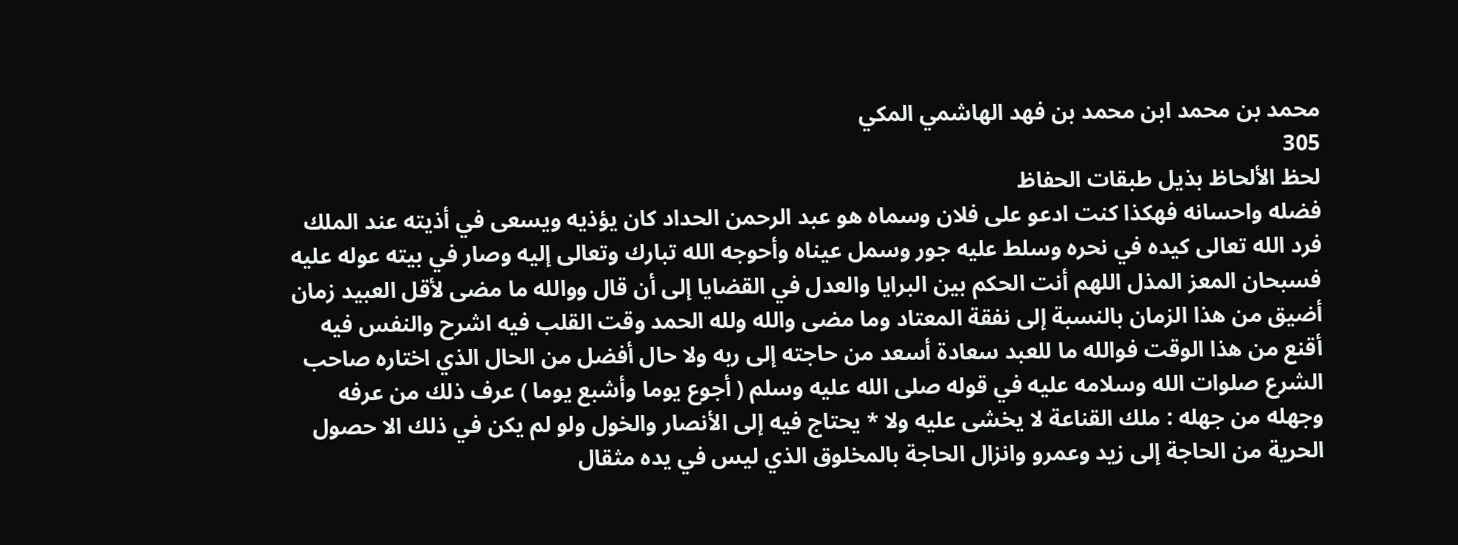محمد بن محمد ابن محمد بن فهد الهاشمي المكي
305
لحظ الألحاظ بذيل طبقات الحفاظ
فضله واحسانه فهكذا كنت ادعو على فلان وسماه هو عبد الرحمن الحداد كان يؤذيه ويسعى في أذيته عند الملك فرد الله تعالى كيده في نحره وسلط عليه جور وسمل عيناه وأحوجه الله تبارك وتعالى إليه وصار في بيته عوله عليه فسبحان المعز المذل اللهم أنت الحكم بين البرايا والعدل في القضايا إلى أن قال ووالله ما مضى لأقل العبيد زمان أضيق من هذا الزمان بالنسبة إلى نفقة المعتاد وما مضى والله ولله الحمد وقت القلب فيه اشرح والنفس فيه أقنع من هذا الوقت فوالله ما للعبد سعادة أسعد من حاجته إلى ربه ولا حال أفضل من الحال الذي اختاره صاحب الشرع صلوات الله وسلامه عليه في قوله صلى الله عليه وسلم ( أجوع يوما وأشبع يوما ) عرف ذلك من عرفه وجهله من جهله : ملك القناعة لا يخشى عليه ولا * يحتاج فيه إلى الأنصار والخول ولو لم يكن في ذلك الا حصول الحرية من الحاجة إلى زيد وعمرو وانزال الحاجة بالمخلوق الذي ليس في يده مثقال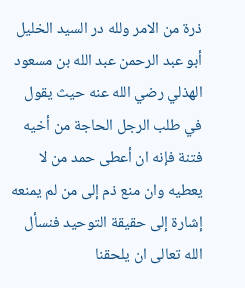ذرة من الامر ولله در السيد الخليل أبو عبد الرحمن عبد الله بن مسعود الهذلي رضي الله عنه حيث يقول في طلب الرجل الحاجة من أخيه فتنة فإنه ان أعطى حمد من لا يعطيه وان منع ذم إلى من لم يمنعه إشارة إلى حقيقة التوحيد فنسأل الله تعالى ان يلحقنا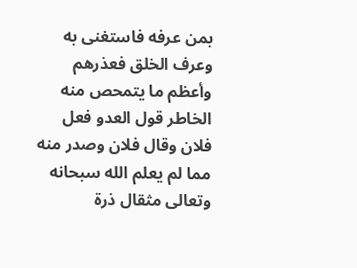بمن عرفه فاستغنى به وعرف الخلق فعذرهم وأعظم ما يتمحص منه الخاطر قول العدو فعل فلان وقال فلان وصدر منه مما لم يعلم الله سبحانه وتعالى مثقال ذرة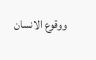ووقوع الانسان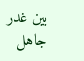بين غدر جاهل